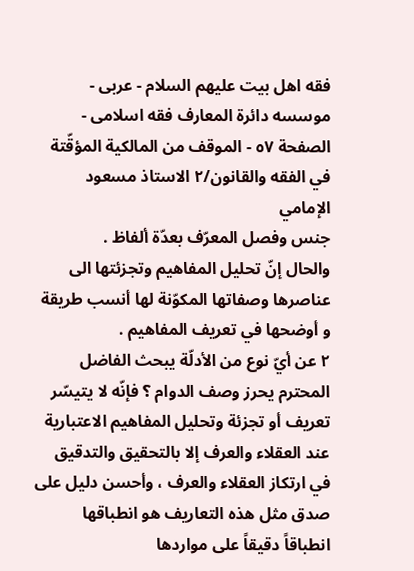فقه اهل بیت علیهم السلام - عربی - موسسه دائرة المعارف فقه اسلامی - الصفحة ٥٧ - الموقف من المالكية المؤقّتة في الفقه والقانون/٢ الاستاذ مسعود الإمامي
جنس وفصل المعرّف بعدّة ألفاظ .
والحال إنّ تحليل المفاهيم وتجزئتها الى عناصرها وصفاتها المكوّنة لها أنسب طريقة و أوضحها في تعريف المفاهيم .
٢ عن أيّ نوع من الأدلّة يبحث الفاضل المحترم يحرز وصف الدوام ؟ فإنّه لا يتيسّر تعريف أو تجزئة وتحليل المفاهيم الاعتبارية عند العقلاء والعرف إلا بالتحقيق والتدقيق في ارتكاز العقلاء والعرف ، وأحسن دليل على صدق مثل هذه التعاريف هو انطباقها انطباقاً دقيقاً على مواردها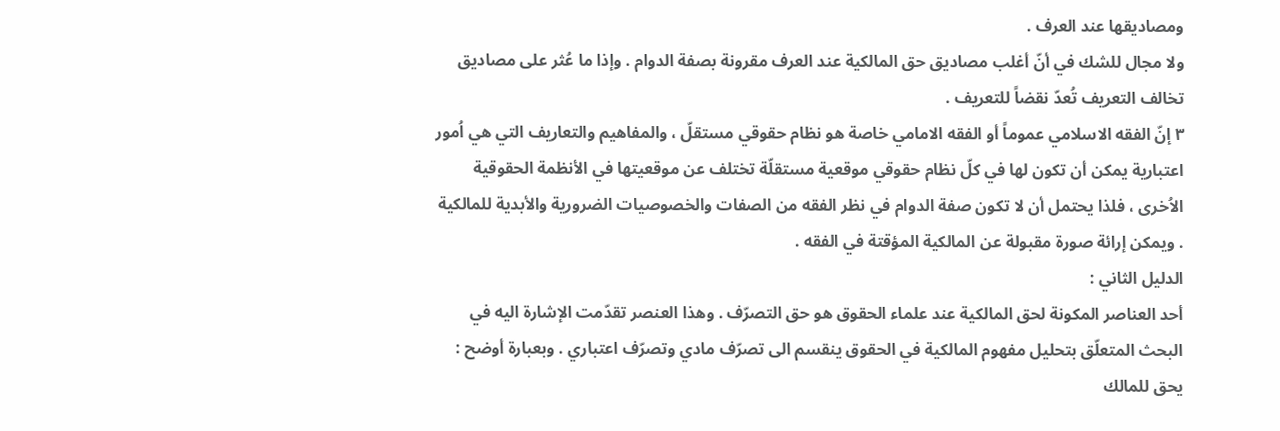ومصاديقها عند العرف .
ولا مجال للشك في أنّ أغلب مصاديق حق المالكية عند العرف مقرونة بصفة الدوام . وإذا ما عُثر على مصاديق تخالف التعريف تُعدّ نقضاً للتعريف .
٣ إنّ الفقه الاسلامي عموماً أو الفقه الامامي خاصة هو نظام حقوقي مستقلّ ، والمفاهيم والتعاريف التي هي اُمور اعتبارية يمكن أن تكون لها في كلّ نظام حقوقي موقعية مستقلّة تختلف عن موقعيتها في الأنظمة الحقوقية الاُخرى ، فلذا يحتمل أن لا تكون صفة الدوام في نظر الفقه من الصفات والخصوصيات الضرورية والأبدية للمالكية . ويمكن إرائة صورة مقبولة عن المالكية المؤقتة في الفقه .
الدليل الثاني :
أحد العناصر المكونة لحق المالكية عند علماء الحقوق هو حق التصرّف . وهذا العنصر تقدّمت الإشارة اليه في البحث المتعلّق بتحليل مفهوم المالكية في الحقوق ينقسم الى تصرّف مادي وتصرّف اعتباري . وبعبارة أوضح : يحق للمالك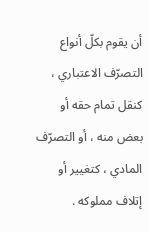أن يقوم بكلّ أنواع التصرّف الاعتباري ، كنقل تمام حقه أو بعض منه ، أو التصرّف المادي ، كتغيير أو إتلاف مملوكه .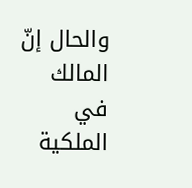والحال إنّ المالك في الملكية